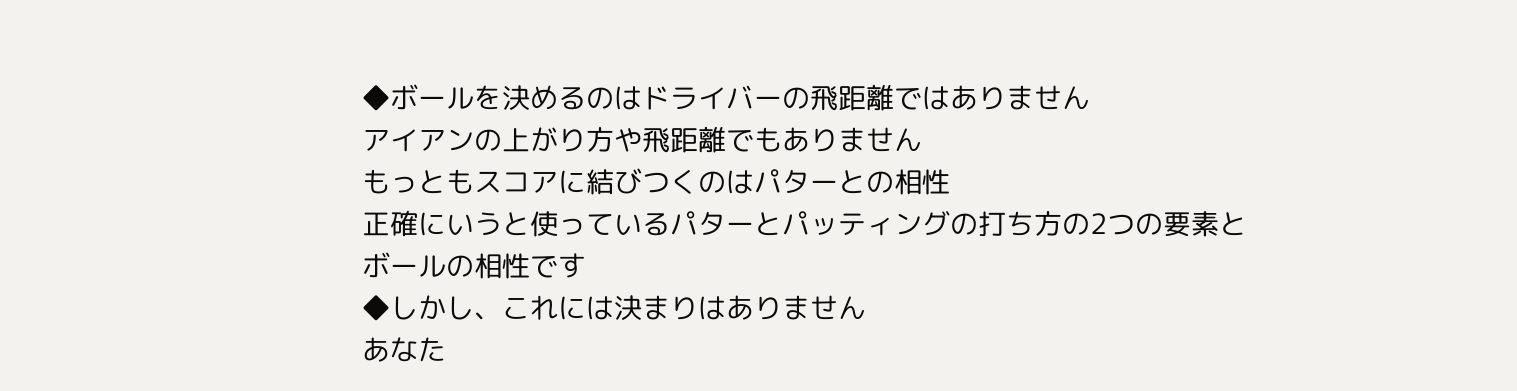◆ボールを決めるのはドライバーの飛距離ではありません
アイアンの上がり方や飛距離でもありません
もっともスコアに結びつくのはパターとの相性
正確にいうと使っているパターとパッティングの打ち方の2つの要素と
ボールの相性です
◆しかし、これには決まりはありません
あなた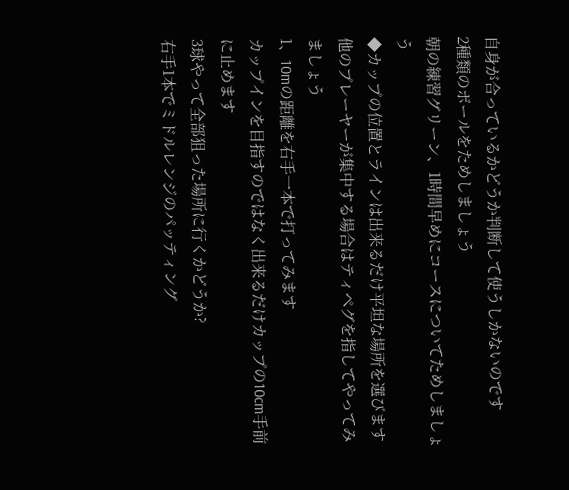自身が合っているかどうか判断して使うしかないのです
2種類のボールをためしましょう
朝の練習グリーン、1時間早めにコースについてためしましょう
◆カップの位置とラインは出来るだけ平坦な場所を選びます
他のプレーヤーが集中する場合はティペグを指してやってみましょう
1、10mの距離を右手一本で打ってみます
カップインを目指すのではなく出来るだけカップの10cm手前に止めます
3球やって全部狙った場所に行くかどうか?
右手1本でミドルレンジのパッティング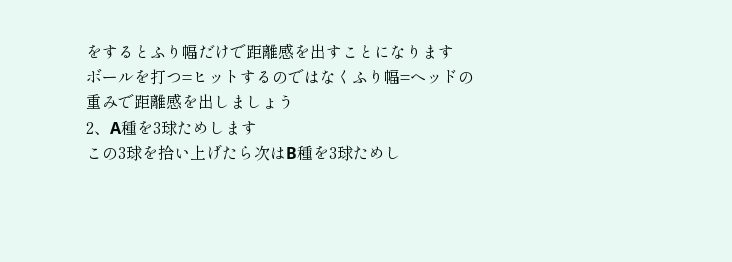をするとふり幅だけで距離感を出すことになります
ボールを打つ=ヒットするのではなくふり幅=ヘッドの重みで距離感を出しましょう
2、A種を3球ためします
この3球を拾い上げたら次はB種を3球ためし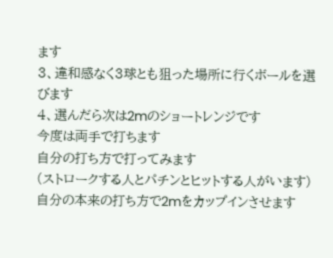ます
3、違和感なく3球とも狙った場所に行くボールを選びます
4、選んだら次は2mのショートレンジです
今度は両手で打ちます
自分の打ち方で打ってみます
(ストロークする人とパチンとヒットする人がいます)
自分の本来の打ち方で2mをカップインさせます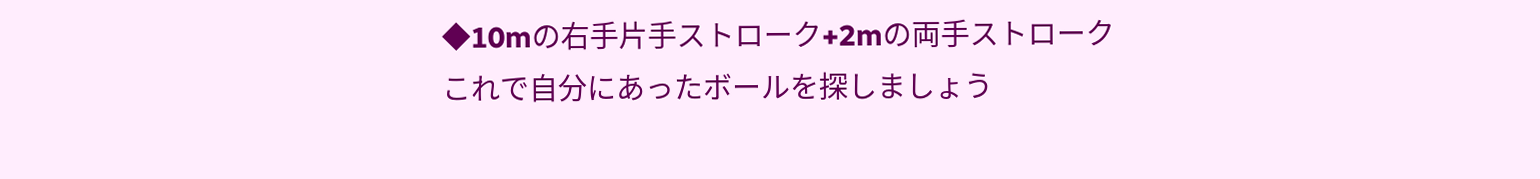◆10mの右手片手ストローク+2mの両手ストローク
これで自分にあったボールを探しましょう